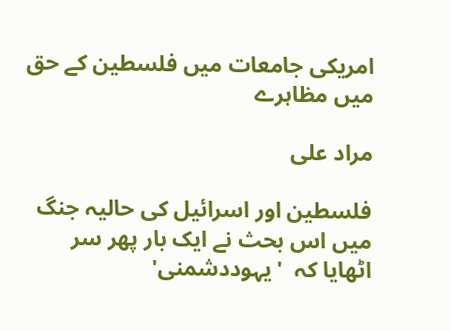امریکی جامعات میں فلسطین کے حق میں مظاہرے

مراد علی

فلسطین اور اسرائیل کی حالیہ جنگ میں اس بحث نے ایک بار پھر سر اٹھایا کہ  'یہوددشمنی'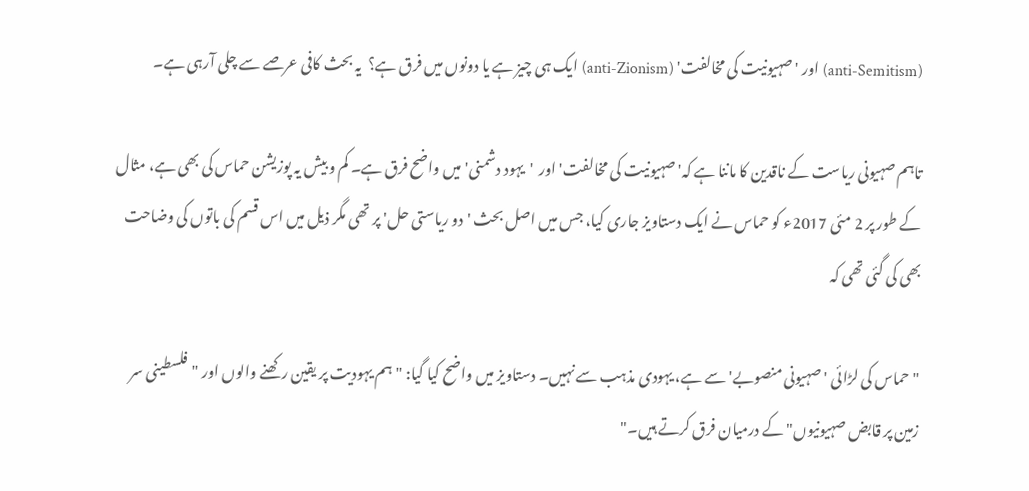(anti-Semitism) اور 'صہیونیت کی مخالفت' (anti-Zionism) ایک ہی چیز ہے یا دونوں میں فرق ہے؟  یہ بحث کافی عرصے سے چلی آرہی ہے۔

تاہم صہیونی ریاست کے ناقدین کا ماننا ہے کہ'صہیونیت کی مخالفت'اور  'یہود دشمنی' میں واضح فرق ہے۔ کم و بیش یہ پوزیشن حماس کی بھی ہے، مثال کے طور پر 2 مئی 2017ء کو حماس نے ایک دستاویز جاری کیا، جس میں اصل بحث 'دو ریاستی حل' پر تھی مگر ذیل میں اس قسم کی باتوں کی وضاحت بھی کی گئی تھی کہ

"حماس کی لڑائی 'صہیونی منصوبے' سے ہے، یہودی مذہب سے نہیں۔ دستاویز میں واضح کیا گیا: "ہم یہودیت پر یقین رکھنے والوں اور "فلسطینی سر زمین پر قابض صہیونیوں" کے درمیان فرق کرتے ہیں۔"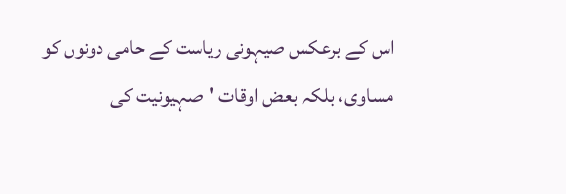اس کے برعکس صیہونی ریاست کے حامی دونوں کو مساوی، بلکہ بعض اوقات 'صہیونیت کی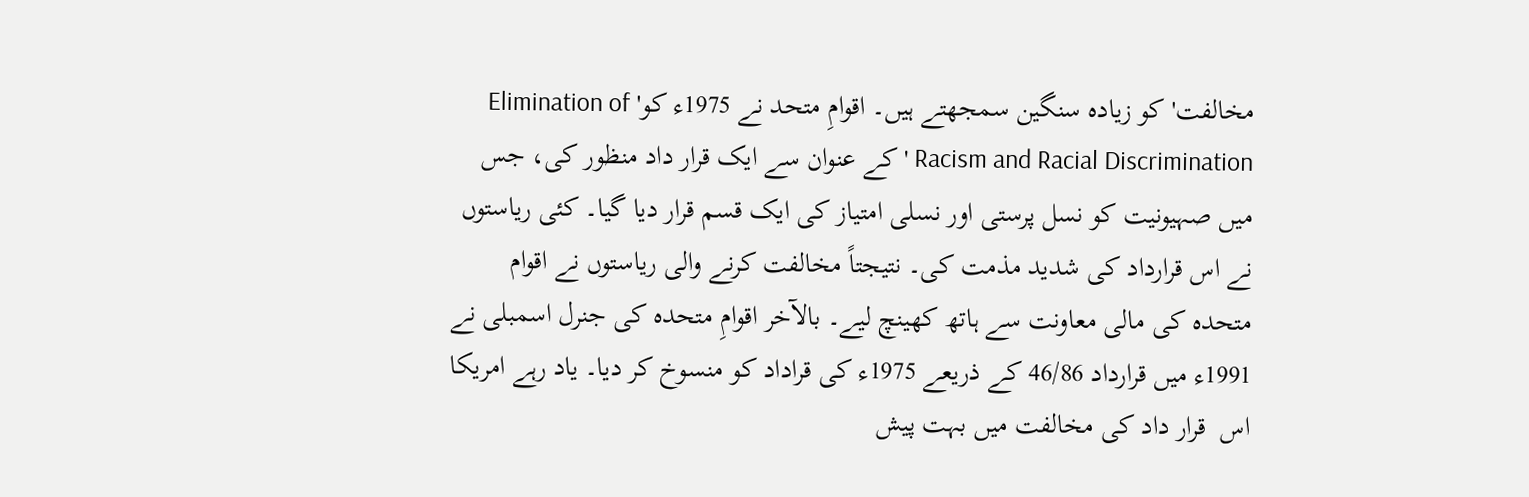مخالفت' کو زیادہ سنگین سمجھتے ہیں۔ اقوامِ متحد نے 1975ء کو' Elimination of Racism and Racial Discrimination 'کے عنوان سے ایک قرار داد منظور کی، جس میں صہیونیت کو نسل پرستی اور نسلی امتیاز کی ایک قسم قرار دیا گیا۔ کئی ریاستوں نے اس قرارداد کی شدید مذمت کی۔ نتیجتاً مخالفت کرنے والی ریاستوں نے اقوام متحدہ کی مالی معاونت سے ہاتھ کھینچ لیے۔ بالآخر اقوامِ متحدہ کی جنرل اسمبلی نے 1991ء میں قرارداد 46/86 کے ذریعے 1975ء کی قراداد کو منسوخ کر دیا۔ یاد رہے امریکا اس  قرار داد کی مخالفت میں بہت پیش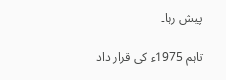پیش رہا۔

تاہم 1975ء کی قرار داد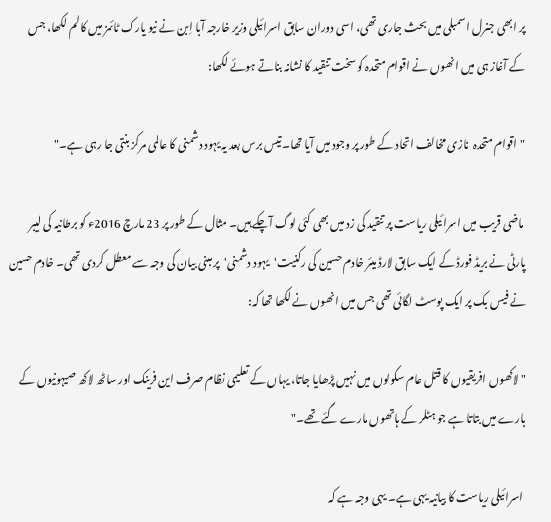پر ابھی جنرل اسمبلی میں بحث جاری تھی، اسی دوران سابق اسرائیلی وزیر خارجہ آبا اِبن نے نیو یارک ٹائمز میں کالم لکھا، جس کے آغاز ہی میں انھوں نے اقوام متحدہ کو سخت تنقید کا نشانہ بناتے ہوئے لکھا:

"اقوام متحدہ  نازی مخالف اتحاد کے طور پر وجود میں آیا تھا۔ تیس برس بعد یہ یہود دشمنی کا عالمی مرکز بنتی جا رہی ہے۔"

 ماضی قریب میں اسرائیلی ریاست پر تنقید کی زد میں بھی کئی لوگ آچکے ہیں۔ مثال کے طور پر 23 مارچ 2016ء کو برطانیہ کی لیبر پارٹی نے بریڈ فورڈ کے ایک سابق لارڈ میئر خادم حسین کی رکنیت'یہود دشمنی'پر مبنی بیان کی وجہ سے معطل کردی تھی۔ خادم حسین نے فیس بک پر ایک پوسٹ لگائی تھی جس میں انھوں نے لکھا تھا کہ:

" لاکھوں افریقیوں کا قتل عام سکولوں میں نہیں پڑھایا جاتا، یہاں کے تعلیمی نظام صرف این فرینک اور ساٹھ لاکھ صیہونیوں کے بارے میں بتاتا ہے جو ہٹلر کے ہاتھوں مارے گئے تھے۔"

 اسرائیلی ریاست کا بیانیہ یہی ہے۔ یہی وجہ ہے کہ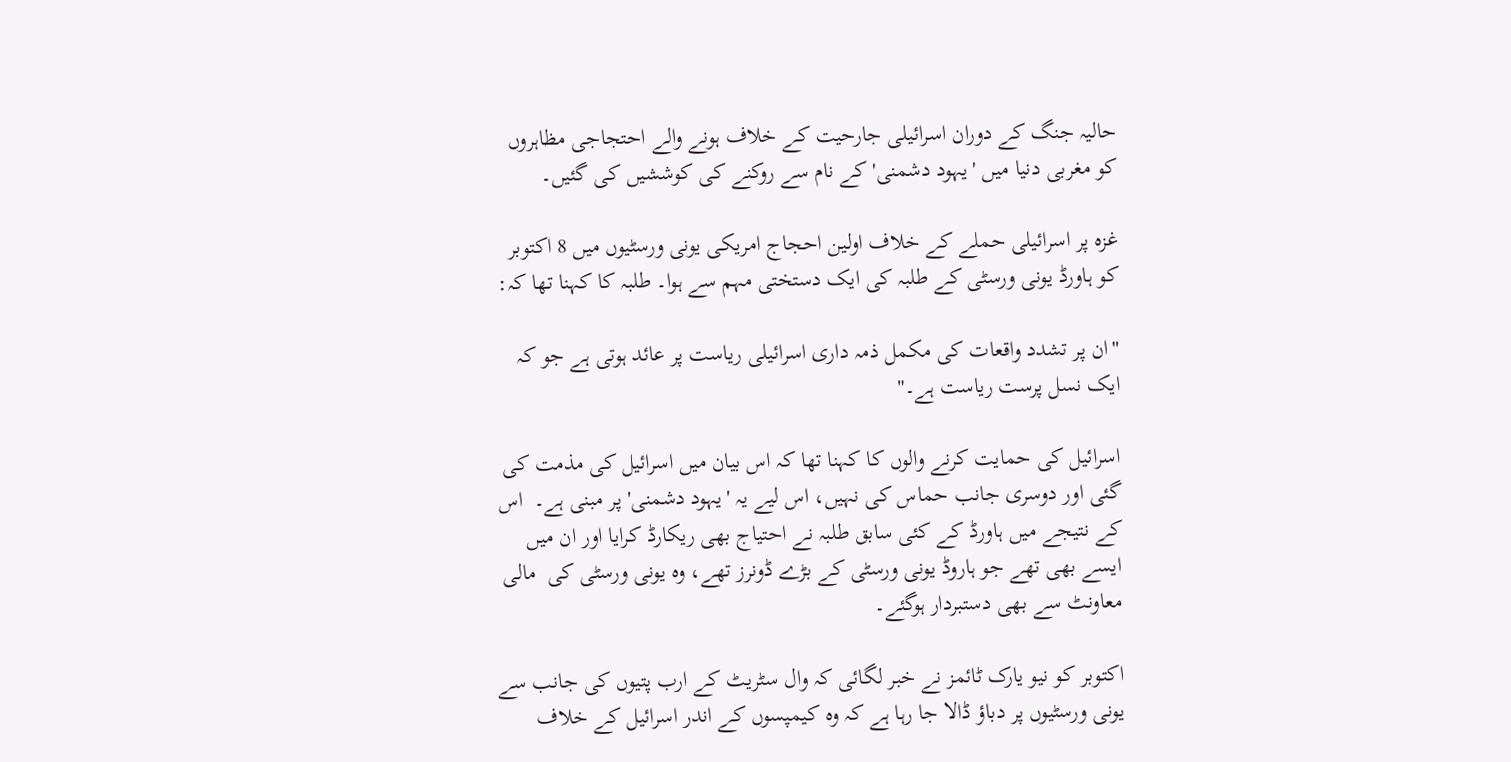حالیہ جنگ کے دوران اسرائیلی جارحیت کے خلاف ہونے والے احتجاجی مظاہروں کو مغربی دنیا میں 'یہود دشمنی' کے نام سے روکنے کی کوششیں کی گئیں۔

غزہ پر اسرائیلی حملے کے خلاف اولین احجاج امریکی یونی ورسٹیوں میں 8 اکتوبر کو ہاورڈ یونی ورسٹی کے طلبہ کی ایک دستختی مہم سے ہوا۔ طلبہ کا کہنا تھا کہ:

"ان پر تشدد واقعات کی مکمل ذمہ داری اسرائیلی ریاست پر عائد ہوتی ہے جو کہ ایک نسل پرست ریاست ہے۔"

اسرائیل کی حمایت کرنے والوں کا کہنا تھا کہ اس بیان میں اسرائیل کی مذمت کی گئی اور دوسری جانب حماس کی نہیں، اس لیے یہ 'یہود دشمنی' پر مبنی ہے۔  اس کے نتیجے میں ہاورڈ کے کئی سابق طلبہ نے احتیاج بھی ریکارڈ کرایا اور ان میں ایسے بھی تھے جو ہاروڈ یونی ورسٹی کے بڑے ڈونرز تھے، وہ یونی ورسٹی کی  مالی معاونٹ سے بھی دستبردار ہوگئے۔

اکتوبر کو نیو یارک ٹائمز نے خبر لگائی کہ وال سٹریٹ کے ارب پتیوں کی جانب سے یونی ورسٹیوں پر دباؤ ڈالا جا رہا ہے کہ وہ کیمپسوں کے اندر اسرائیل کے خلاف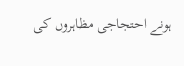ہونے احتجاجی مظاہروں کی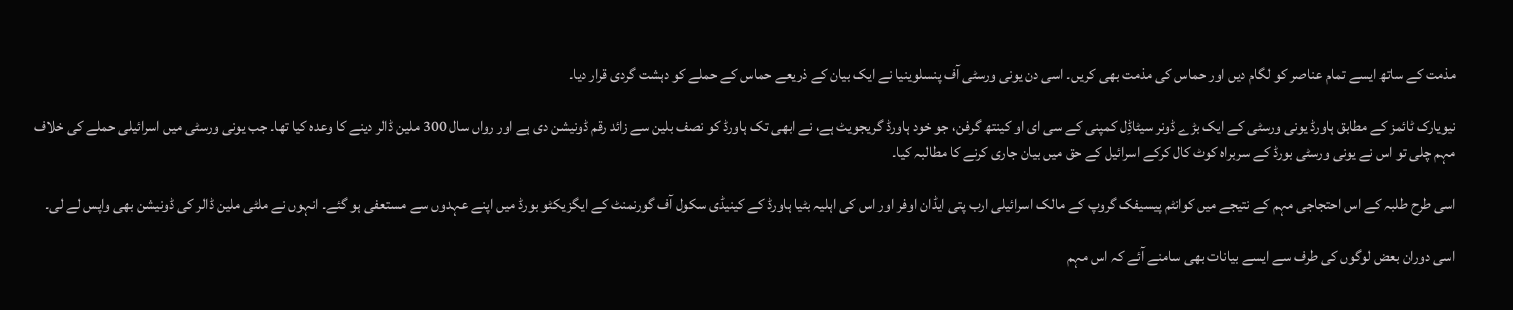مذمت کے ساتھ ایسے تمام عناصر کو لگام دیں اور حماس کی مذمت بھی کریں۔ اسی دن یونی ورسٹی آف پنسلوینیا نے ایک بیان کے ذریعے حماس کے حملے کو دہشت گردی قرار دیا۔

نیویارک ٹائمز کے مطابق ہاورڈ یونی ورسٹی کے ایک بڑے ڈونر سیٹاڈِل کمپنی کے سی ای او کینتھ گرفن، جو خود ہاورڈ گریجویٹ ہے، نے ابھی تک ہاورڈ کو نصف بلین سے زائد رقم ڈونیشن دی ہے اور رواں سال 300 ملین ڈالر دینے کا وعدہ کیا تھا۔ جب یونی ورسٹی میں اسرائیلی حملے کی خلاف مہم چلی تو اس نے یونی ورسٹی بورڈ کے سربراہ کوٹ کال کرکے اسرائیل کے حق میں بیان جاری کرنے کا مطالبہ کیا۔

اسی طرح طلبہ کے اس احتجاجی مہم کے نتیجے میں کوانٹم پیسیفک گروپ کے مالک اسرائیلی ارب پتی ایڈان اوفر اور اس کی اہلیہ بٹیا ہاورڈ کے کینیڈی سکول آف گورنمنٹ کے ایگزیکٹو بورڈ میں اپنے عہدوں سے مستعفی ہو گئے۔ انہوں نے ملٹی ملین ڈالر کی ڈونیشن بھی واپس لے لی۔

اسی دوران بعض لوگوں کی طرف سے ایسے بیانات بھی سامنے آئے کہ اس مہم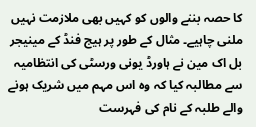کا حصہ بننے والوں کو کہیں بھی ملازمت نہیں ملنی چاہیے۔ مثال کے طور پر ہیج فنڈ کے مینیجر بل اک مین نے ہاورڈ یونی ورسٹی کی انتظامیہ سے مطالبہ کیا کہ وہ اس مہم میں شریک ہونے والے طلبہ کے نام کی فہرست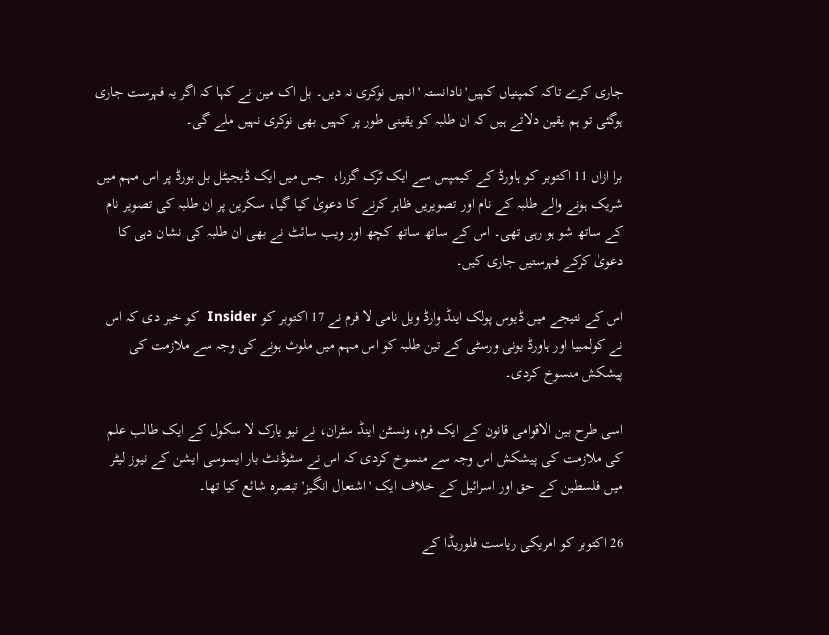جاری کرے تاکہ کمپنیاں کہیں'نادانستہ ' انہیں نوکری نہ دیں۔ بل اک مین نے کہا کہ اگر یہ فہرست جاری ہوگئی تو ہم یقین دلاتے ہیں کہ ان طلبہ کو یقینی طور پر کہیں بھی نوکری نہیں ملے گی۔

برا ازاں 11 اکتوبر کو ہاورڈ کے کیمپس سے ایک ٹرک گزرا،  جس میں ایک ڈیجیٹل بل بورڈ پر اس مہم میں شریک ہونے والے طلبہ کے نام اور تصویریں ظاہر کرنے کا دعویٰ کیا گیا، سکرین پر ان طلبہ کی تصویر نام کے ساتھ شو ہو رہی تھی۔ اس کے ساتھ ساتھ کچھ اور ویب سائٹ نے بھی ان طلبہ کی نشان دہی کا دعویٰ کرکے فہرستیں جاری کیں۔

اس کے نتیجے میں ڈیوس پولک اینڈ وارڈ ویل نامی لا فرم نے 17 اکتوبر کو Insider  کو خبر دی کہ اس نے کولمبیا اور ہاورڈ یونی ورسٹی کے تین طلبہ کو اس مہم میں ملوث ہونے کی وجہ سے ملازمت کی پیشکش منسوخ کردی۔

اسی طرح بین الاقوامی قانون کے ایک فرم، ونسٹن اینڈ سٹران، نے نیو یارک لا سکول کے ایک طالب علم کی ملازمت کی پیشکش اس وجہ سے منسوخ کردی کہ اس نے سٹوڈنٹ بار ایسوسی ایشن کے نیوز لیٹر میں فلسطین کے حق اور اسرائیل کے خلاف ایک 'اشتعال انگیز' تبصرہ شائع کیا تھا۔

26 اکتوبر کو امریکی ریاست فلوریڈا کے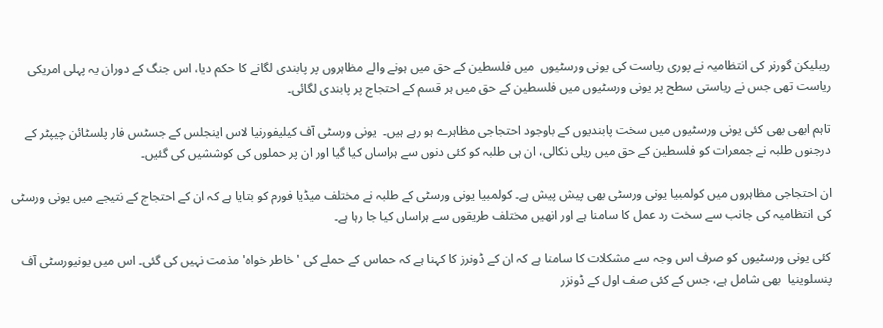ریبلیکن گورنر کی انتظامیہ نے پوری ریاست کی یونی ورسٹیوں  میں فلسطین کے حق میں ہونے والے مظاہروں پر پابندی لگانے کا حکم دیا، اس جنگ کے دوران یہ پہلی امریکی ریاست تھی جس نے ریاستی سطح پر یونی ورسٹیوں میں فلسطین کے حق میں ہر قسم کے احتجاج پر پابندی لگائی۔

تاہم ابھی بھی کئی یونی ورسٹیوں میں سخت پابندیوں کے باوجود احتجاجی مظاہرے ہو رہے ہیں۔  یونی ورسٹی آف کیلیفورنیا لاس اینجلس کے جسٹس فار پلسٹائن چیپٹر کے درجنوں طلبہ نے جمعرات کو فلسطین کے حق میں ریلی نکالی، ان ہی طلبہ کو کئی دنوں سے ہراساں کیا گیا اور ان پر حملوں کی کوششیں کی گئیں۔

ان احتجاجی مظاہروں میں کولمبیا یونی ورسٹی بھی پیش پیش ہے۔ کولمبیا یونی ورسٹی کے طلبہ نے مختلف میڈیا فورم کو بتایا ہے کہ ان کے احتجاج کے نتیجے میں یونی ورسٹی کی انتظامیہ کی جانب سے سخت رد عمل کا سامنا ہے اور انھیں مختلف طریقوں سے ہراساں کیا جا رہا ہے۔

کئی یونی ورسٹیوں کو صرف اس وجہ سے مشکلات کا سامنا ہے کہ ان کے ڈونرز کا کہنا ہے کہ حماس کے حملے کی 'خاطر خواہ' مذمت نہیں کی گئی۔ اس میں یونیورسٹی آف پنسلوینیا  بھی شامل ہے، جس کے کئی صف اول کے ڈونزر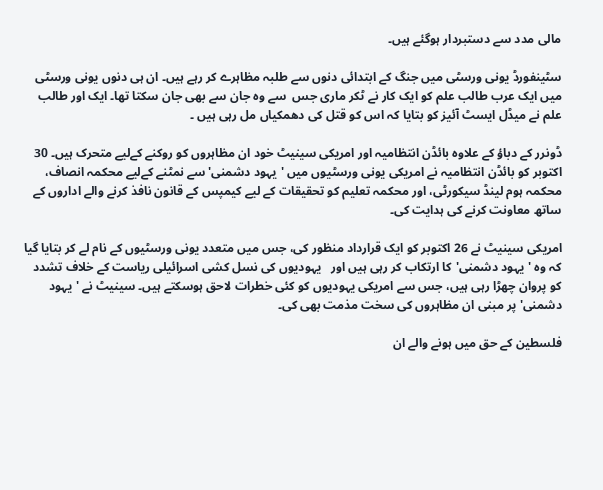مالی مدد سے دستبردار ہوگئے ہیں۔

سٹینفورڈ یونی ورسٹی میں جنگ کے ابتدائی دنوں سے طلبہ مظاہرے کر رہے ہیں۔ ان ہی دنوں یونی ورسٹی میں ایک عرب طالب علم کو ایک کار نے ٹکر ماری جس  سے وہ جان سے بھی جان سکتا تھا۔ ایک اور طالب علم نے میڈل ایسٹ آئیز کو بتایا کہ اس کو قتل کی دھمکیاں مل رہی ہیں ۔

ڈونرر کے دباؤ کے علاوہ بائڈن انتظامیہ اور امریکی سینیٹ خود ان مظاہروں کو روکنے کےلیے متحرک ہیں۔ 30  اکتوبر کو بائڈن انتظامیہ نے امریکی یونی ورسٹیوں میں 'یہود دشمنی' سے نمٹنے کےلیے محکمہ انصاف، محکمہ ہوم لینڈ سیکورٹی، اور محکمہ تعلیم کو تحقیقات کے لیے کیمپس کے قانون نافذ کرنے والے اداروں کے ساتھ معاونت کرنے کی ہدایت کی۔

امریکی سینیٹ نے 26 اکتوبر کو ایک قرارداد منظور کی، جس میں متعدد یونی ورسٹیوں کے نام لے کر بتایا گیا کہ وہ 'یہود دشمنی'کا ارتکاب کر رہی ہیں اور   یہودیوں کی نسل کشی اسرائیلی ریاست کے خلاف تشدد کو پروان چھڑا رہی ہیں، جس سے امریکی یہودیوں کو کئی خطرات لاحق ہوسکتے ہیں۔ سینیٹ نے 'یہود دشمنی' پر مبنی ان مظاہروں کی سخت مذمت بھی کی۔

فلسطین کے حق میں ہونے والے ان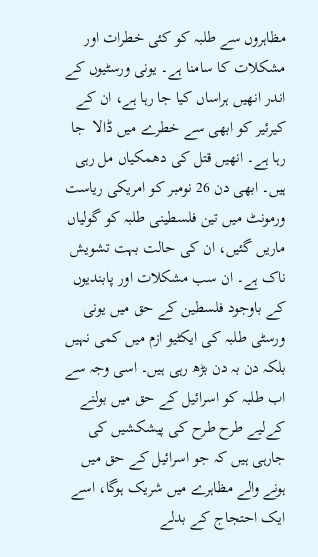مظاہروں سے طلبہ کو کئی خطرات اور مشکلات کا سامنا ہے۔ یونی ورسٹیوں کے اندر انھیں ہراساں کیا جا رہا ہے، ان کے کیرئیر کو ابھی سے خطرے میں ڈالا  جا رہا ہے۔ انھیں قتل کی دھمکیاں مل رہی ہیں۔ ابھی دن 26 نومبر کو امریکی ریاست ورمونٹ میں تین فلسطینی طلبہ کو گولیاں ماریں گئیں، ان کی حالت بہت تشویش ناک ہے۔ ان سب مشکلات اور پابندیوں کے باوجود فلسطین کے حق میں یونی ورسٹی طلبہ کی ایکٹیو ازم میں کمی نہیں بلکہ دن بہ دن بڑھ رہی ہیں۔ اسی وجہ سے اب طلبہ کو اسرائیل کے حق میں بولنے کےلیے طرح طرح کی پیشکشیں کی جارہی ہیں کہ جو اسرائیل کے حق میں ہونے والے مظاہرے میں شریک ہوگا، اسے ایک احتجاج کے بدلے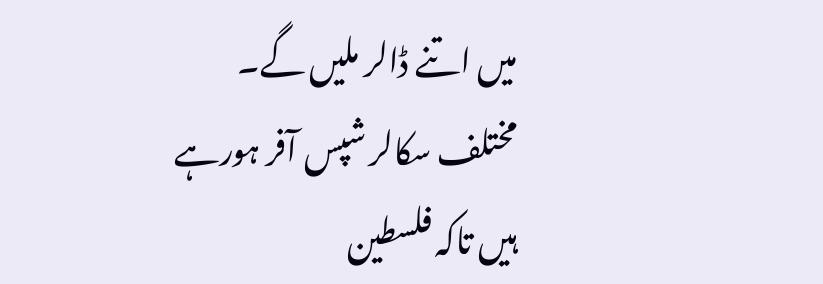میں اتنے ڈالر ملیں گے۔ مختلف سکالر شپس آفر ہورہے ہیں تاکہ فلسطین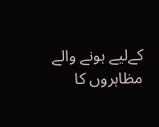کےلیے ہونے والے مظاہروں کا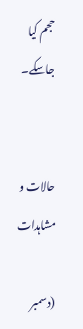حجم کیا جاسکے۔


حالات و مشاہدات

(دسمبر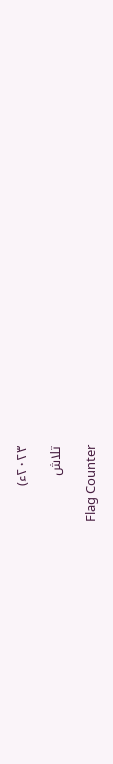۲۰۲۳ء)

تلاش

Flag Counter